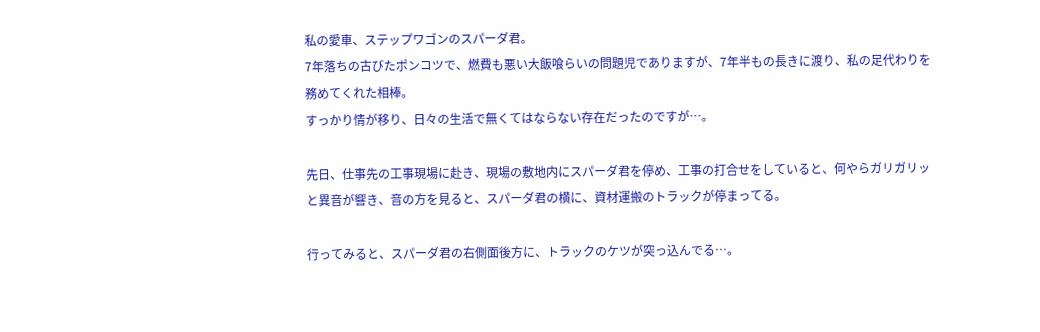私の愛車、ステップワゴンのスパーダ君。
7年落ちの古びたポンコツで、燃費も悪い大飯喰らいの問題児でありますが、7年半もの長きに渡り、私の足代わりを務めてくれた相棒。
すっかり情が移り、日々の生活で無くてはならない存在だったのですが…。

先日、仕事先の工事現場に赴き、現場の敷地内にスパーダ君を停め、工事の打合せをしていると、何やらガリガリッと異音が響き、音の方を見ると、スパーダ君の横に、資材運搬のトラックが停まってる。

行ってみると、スパーダ君の右側面後方に、トラックのケツが突っ込んでる…。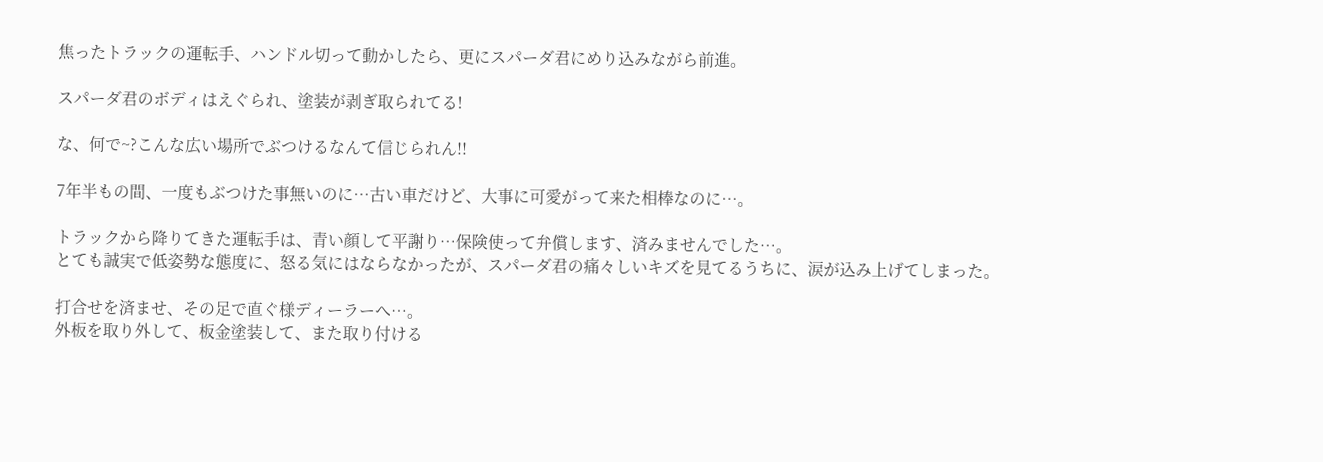焦ったトラックの運転手、ハンドル切って動かしたら、更にスパーダ君にめり込みながら前進。

スパーダ君のボディはえぐられ、塗装が剥ぎ取られてる!

な、何で~?こんな広い場所でぶつけるなんて信じられん!!

7年半もの間、一度もぶつけた事無いのに…古い車だけど、大事に可愛がって来た相棒なのに…。

トラックから降りてきた運転手は、青い顔して平謝り…保険使って弁償します、済みませんでした…。
とても誠実で低姿勢な態度に、怒る気にはならなかったが、スパーダ君の痛々しいキズを見てるうちに、涙が込み上げてしまった。

打合せを済ませ、その足で直ぐ様ディーラーへ…。
外板を取り外して、板金塗装して、また取り付ける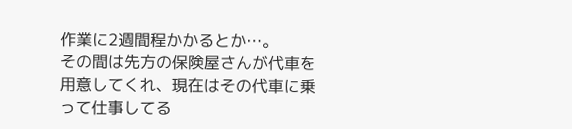作業に2週間程かかるとか…。
その間は先方の保険屋さんが代車を用意してくれ、現在はその代車に乗って仕事してる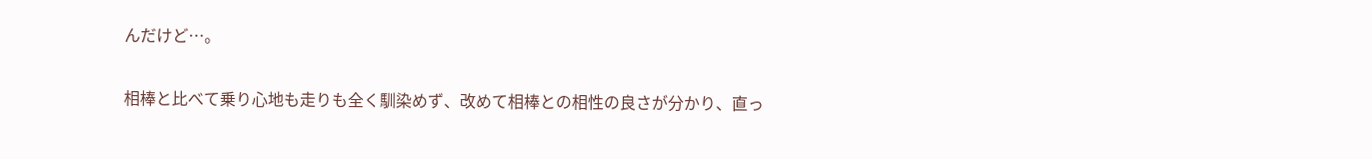んだけど…。

相棒と比べて乗り心地も走りも全く馴染めず、改めて相棒との相性の良さが分かり、直っ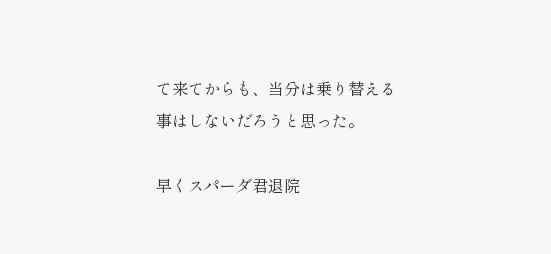て来てからも、当分は乗り替える事はしないだろうと思った。

早くスパーダ君退院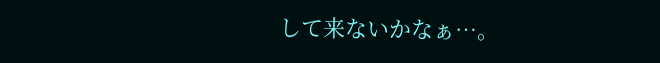して来ないかなぁ…。